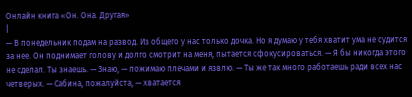Онлайн книга «Он. Она. Другая»
|
— В понедельник подам на развод. Из общего у нас только дочка. Но я думаю у тебя хватит ума не судится за нее. Он поднимает голову и долго смотрит на меня, пытается сфокусироваться. — Я бы никогда этого не сделал. Ты знаешь. — Знаю, — пожимаю плечами и язвлю. — Ты же так много работаешь ради всех нас четверых. — Сабина, пожалуйста, — хватается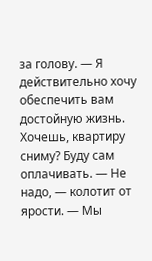за голову. — Я действительно хочу обеспечить вам достойную жизнь. Хочешь, квартиру сниму? Буду сам оплачивать. — Не надо, — колотит от ярости. — Мы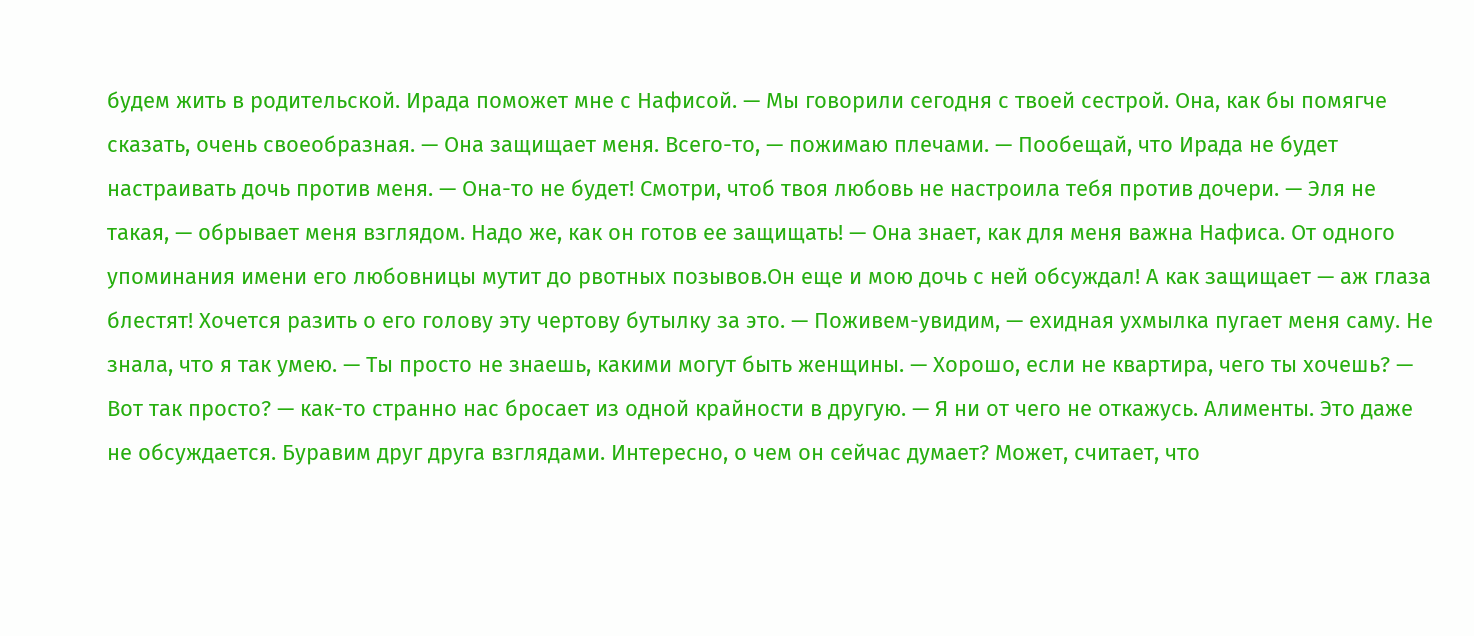будем жить в родительской. Ирада поможет мне с Нафисой. — Мы говорили сегодня с твоей сестрой. Она, как бы помягче сказать, очень своеобразная. — Она защищает меня. Всего-то, — пожимаю плечами. — Пообещай, что Ирада не будет настраивать дочь против меня. — Она-то не будет! Смотри, чтоб твоя любовь не настроила тебя против дочери. — Эля не такая, — обрывает меня взглядом. Надо же, как он готов ее защищать! — Она знает, как для меня важна Нафиса. От одного упоминания имени его любовницы мутит до рвотных позывов.Он еще и мою дочь с ней обсуждал! А как защищает — аж глаза блестят! Хочется разить о его голову эту чертову бутылку за это. — Поживем-увидим, — ехидная ухмылка пугает меня саму. Не знала, что я так умею. — Ты просто не знаешь, какими могут быть женщины. — Хорошо, если не квартира, чего ты хочешь? — Вот так просто? — как-то странно нас бросает из одной крайности в другую. — Я ни от чего не откажусь. Алименты. Это даже не обсуждается. Буравим друг друга взглядами. Интересно, о чем он сейчас думает? Может, считает, что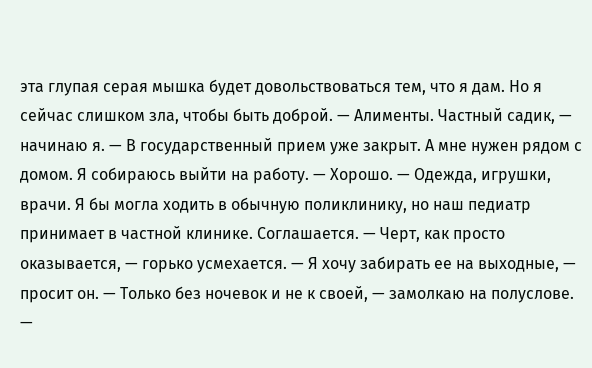эта глупая серая мышка будет довольствоваться тем, что я дам. Но я сейчас слишком зла, чтобы быть доброй. — Алименты. Частный садик, — начинаю я. — В государственный прием уже закрыт. А мне нужен рядом с домом. Я собираюсь выйти на работу. — Хорошо. — Одежда, игрушки, врачи. Я бы могла ходить в обычную поликлинику, но наш педиатр принимает в частной клинике. Соглашается. — Черт, как просто оказывается, — горько усмехается. — Я хочу забирать ее на выходные, — просит он. — Только без ночевок и не к своей, — замолкаю на полуслове. —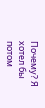Почему? Я хотел бы потом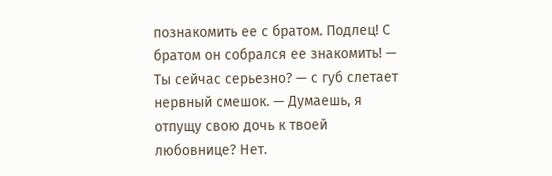познакомить ее с братом. Подлец! С братом он собрался ее знакомить! — Ты сейчас серьезно? — с губ слетает нервный смешок. — Думаешь, я отпущу свою дочь к твоей любовнице? Нет.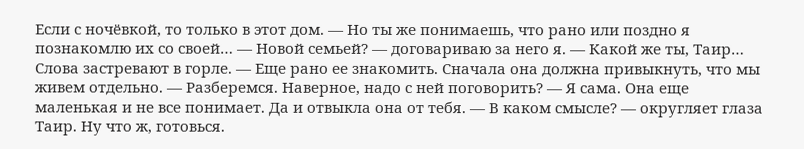Если с ночёвкой, то только в этот дом. — Но ты же понимаешь, что рано или поздно я познакомлю их со своей… — Новой семьей? — договариваю за него я. — Какой же ты, Таир… Слова застревают в горле. — Еще рано ее знакомить. Сначала она должна привыкнуть, что мы живем отдельно. — Разберемся. Наверное, надо с ней поговорить? — Я сама. Она еще маленькая и не все понимает. Да и отвыкла она от тебя. — В каком смысле? — округляет глаза Таир. Ну что ж, готовься.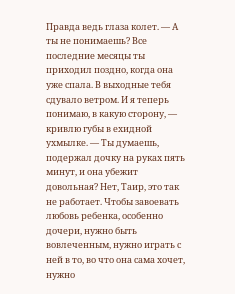Правда ведь глаза колет. — А ты не понимаешь? Все последние месяцы ты приходил поздно, когда она уже спала. В выходные тебя сдувало ветром. И я теперь понимаю, в какую сторону, — кривлю губы в ехидной ухмылке. — Ты думаешь, подержал дочку на руках пять минут, и она убежит довольная? Нет, Таир, это так не работает. Чтобы завоевать любовь ребенка, особенно дочери, нужно быть вовлеченным, нужно играть с ней в то, во что она сама хочет, нужно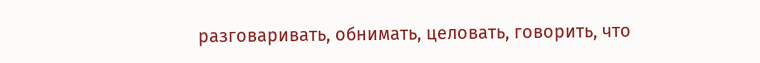разговаривать, обнимать, целовать, говорить, что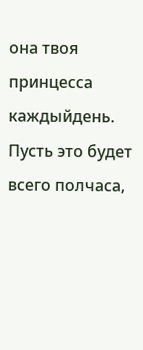она твоя принцесса каждыйдень. Пусть это будет всего полчаса,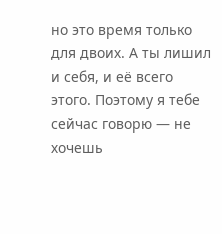но это время только для двоих. А ты лишил и себя, и её всего этого. Поэтому я тебе сейчас говорю — не хочешь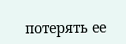потерять ее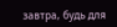завтра, будь для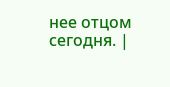нее отцом сегодня. |